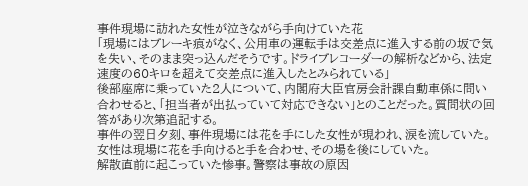事件現場に訪れた女性が泣きながら手向けていた花
「現場にはブレーキ痕がなく、公用車の運転手は交差点に進入する前の坂で気を失い、そのまま突っ込んだそうです。ドライブレコーダーの解析などから、法定速度の60キロを超えて交差点に進入したとみられている」
後部座席に乗っていた2人について、内閣府大臣官房会計課自動車係に問い合わせると、「担当者が出払っていて対応できない」とのことだった。質問状の回答があり次第追記する。
事件の翌日夕刻、事件現場には花を手にした女性が現われ、涙を流していた。女性は現場に花を手向けると手を合わせ、その場を後にしていた。
解散直前に起こっていた惨事。警察は事故の原因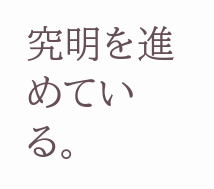究明を進めている。